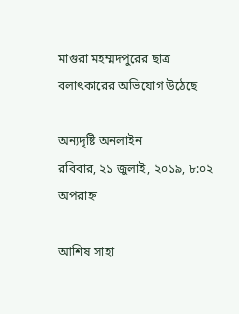মাগুরা মহম্মদপুরের ছাত্র বলাৎকারের অভিযোগ উঠেছে

অন্যদৃষ্টি অনলাইন
রবিবার, ২১ জুলাই, ২০১৯, ৮:০২ অপরাহ্ন

আশিষ সাহা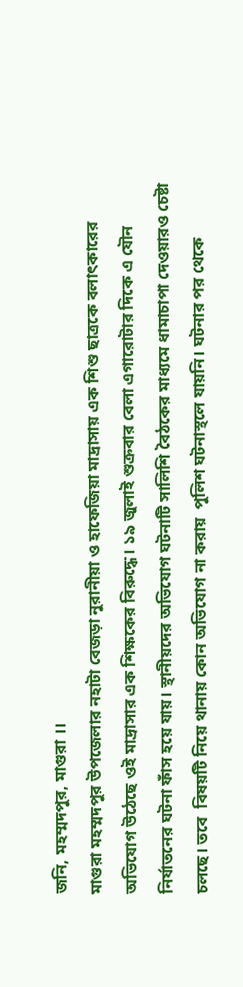জনি, মহম্মদপুর, মাগুরা ।।
মাগুরা মহম্মদপুর উপজেলার নহাটা বেজড়া নুরানীয়া ও হাফেজিয়া মাদ্রাসায় এক শিশু ছাত্রকে বলাৎকারের অভিযোগ উঠেছে ওই মাদ্রাসার এক শিক্ষকের বিরুদ্ধে। ১৯ জুলাই শুক্রবার বেলা এগারোটার দিকে এ যৌন নির্যাতনের ঘটনা ফাঁস হয়ে যায়। স্থানীয়দের অভিযোগ ঘটনাটি সালিশি বৈঠকের মাধ্যমে ধামাচাপা দেওয়ারও চেষ্টা চলছে। তবে  বিষয়টি নিয়ে থানায় কোন অভিযোগ না করায়  পুলিশ ঘটনাস্থলে যায়নি। ঘটনার পর থেকে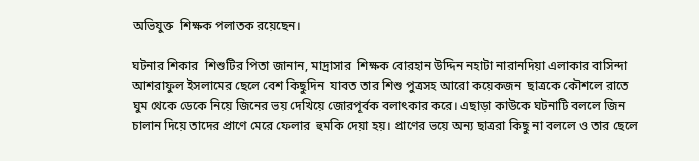অভিযুক্ত  শিক্ষক পলাতক রয়েছেন।

ঘটনার শিকার  শিশুটির পিতা জানান, মাদ্রাসার  শিক্ষক বোরহান উদ্দিন নহাটা নারানদিয়া এলাকার বাসিন্দা আশরাফুল ইসলামের ছেলে বেশ কিছুদিন  যাবত তার শিশু পুত্রসহ আরো কয়েকজন  ছাত্রকে কৌশলে রাতে ঘুম থেকে ডেকে নিয়ে জিনের ভয় দেখিয়ে জোরপূর্বক বলাৎকার করে। এছাড়া কাউকে ঘটনাটি বললে জিন চালান দিয়ে তাদের প্রাণে মেরে ফেলার  হুমকি দেয়া হয়। প্রাণের ভয়ে অন্য ছাত্ররা কিছু না বললে ও তার ছেলে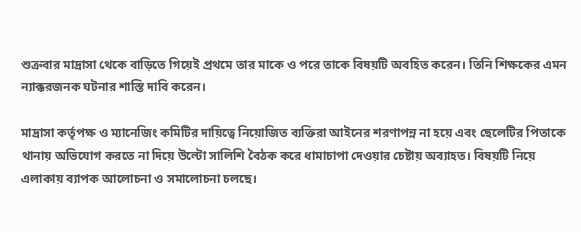শুক্রবার মাদ্রাসা থেকে বাড়িতে গিয়েই প্রথমে তার মাকে ও পরে তাকে বিষয়টি অবহিত করেন। তিনি শিক্ষকের এমন ন্যাক্করজনক ঘটনার শাস্তি দাবি করেন।

মাদ্রাসা কর্তৃপক্ষ ও ম্যানেজিং কমিটির দায়িত্বে নিয়োজিত ব্যক্তিরা আইনের শরণাপন্ন না হয়ে এবং ছেলেটির পিতাকে থানায় অভিযোগ করতে না দিয়ে উল্টো সালিশি বৈঠক করে ধামাচাপা দেওয়ার চেষ্টায় অব্যাহত। বিষয়টি নিয়ে এলাকায় ব্যাপক আলোচনা ও সমালোচনা চলছে।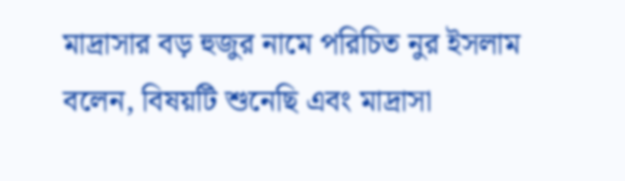মাদ্রাসার বড় হুজুর নামে পরিচিত নুর ইসলাম বলেন, বিষয়টি শুনেছি এবং মাদ্রাসা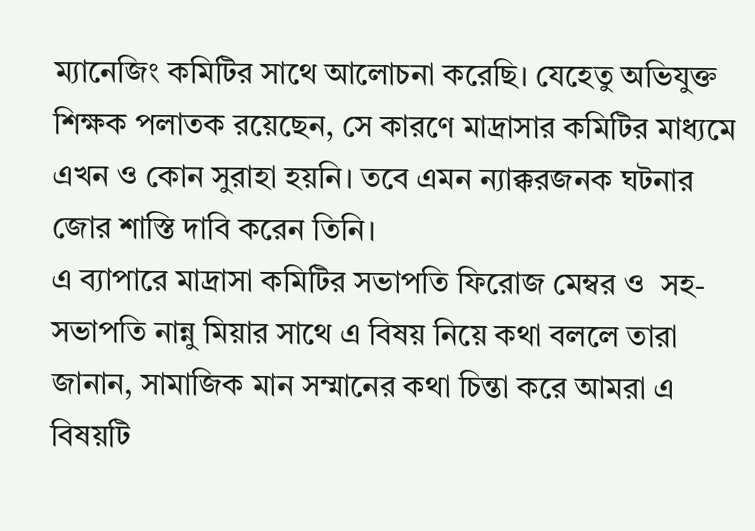ম্যানেজিং কমিটির সাথে আলোচনা করেছি। যেহেতু অভিযুক্ত শিক্ষক পলাতক রয়েছেন, সে কারণে মাদ্রাসার কমিটির মাধ্যমে এখন ও কোন সুরাহা হয়নি। তবে এমন ন্যাক্করজনক ঘটনার জোর শাস্তি দাবি করেন তিনি।
এ ব্যাপারে মাদ্রাসা কমিটির সভাপতি ফিরোজ মেম্বর ও  সহ-সভাপতি নান্নু মিয়ার সাথে এ বিষয় নিয়ে কথা বললে তারা  জানান, সামাজিক মান সম্মানের কথা চিন্তা করে আমরা এ বিষয়টি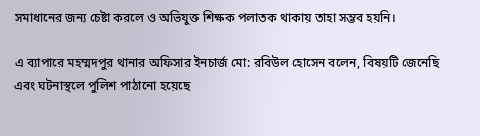সমাধানের জন্য চেষ্টা করলে ও অভিযুক্ত শিক্ষক পলাতক থাকায় তাহা সম্ভব হয়নি।

এ ব্যাপারে মহম্মদপুর থানার অফিসার ইনচার্জ মো: রবিউল হোসেন বলেন, বিষয়টি জেনেছি এবং ঘটনাস্থলে পুলিশ পাঠানো হয়েছে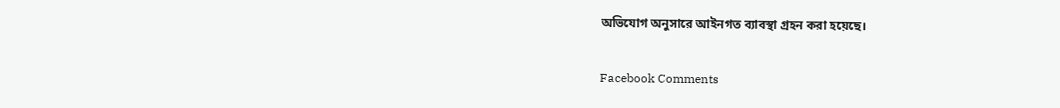অভিযোগ অনুসারে আইনগত ব্যাবস্থা গ্রহন করা হয়েছে।

Facebook Comments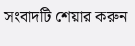সংবাদটি শেয়ার করুন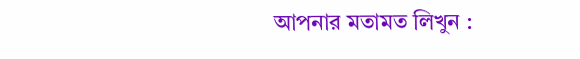আপনার মতামত লিখুন :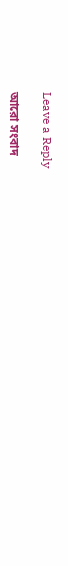Leave a Reply

আরো সংবাদ